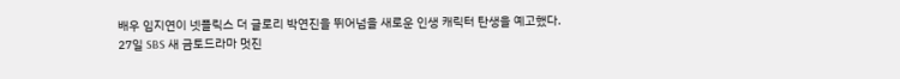배우 임지연이 넷플릭스 더 글로리 박연진을 뛰어넘을 새로운 인생 캐릭터 탄생을 예고했다.
27일 SBS 새 금토드라마 멋진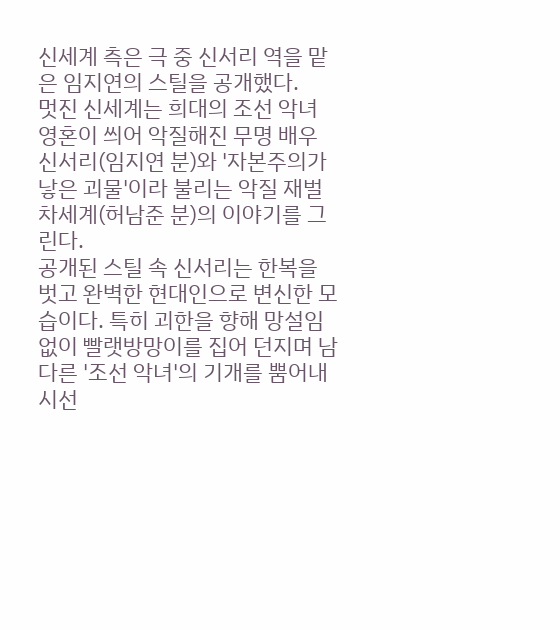신세계 측은 극 중 신서리 역을 맡은 임지연의 스틸을 공개했다.
멋진 신세계는 희대의 조선 악녀 영혼이 씌어 악질해진 무명 배우 신서리(임지연 분)와 '자본주의가 낳은 괴물'이라 불리는 악질 재벌 차세계(허남준 분)의 이야기를 그린다.
공개된 스틸 속 신서리는 한복을 벗고 완벽한 현대인으로 변신한 모습이다. 특히 괴한을 향해 망설임 없이 빨랫방망이를 집어 던지며 남다른 '조선 악녀'의 기개를 뿜어내 시선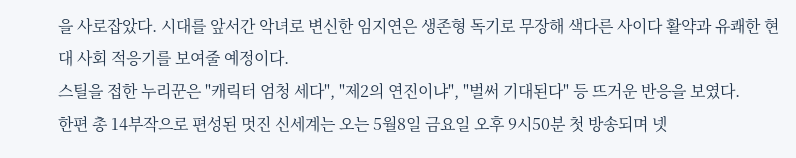을 사로잡았다. 시대를 앞서간 악녀로 변신한 임지연은 생존형 독기로 무장해 색다른 사이다 활약과 유쾌한 현대 사회 적응기를 보여줄 예정이다.
스틸을 접한 누리꾼은 "캐릭터 엄청 세다", "제2의 연진이냐", "벌써 기대된다" 등 뜨거운 반응을 보였다.
한편 총 14부작으로 편성된 멋진 신세계는 오는 5월8일 금요일 오후 9시50분 첫 방송되며 넷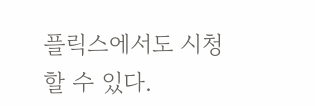플릭스에서도 시청할 수 있다.